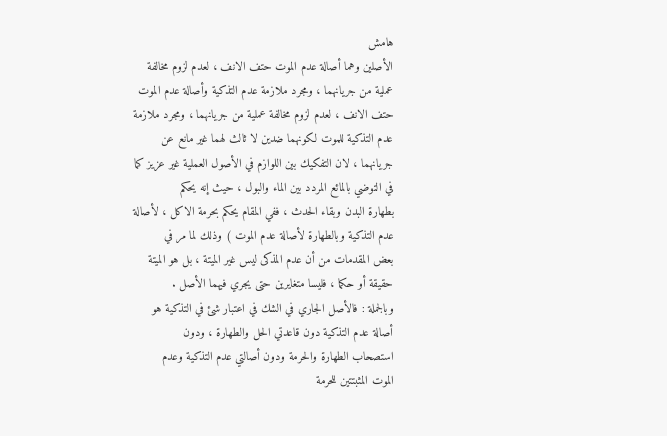هامش
الأصلين وهما أصالة عدم الموت حتف الانف ، لعدم لزوم مخالفة
عملية من جريانهما ، ومجرد ملازمة عدم التذكية وأصالة عدم الموت
حتف الانف ، لعدم لزوم مخالفة عملية من جريانهما ، ومجرد ملازمة
عدم التذكية للموت لكونهما ضدين لا ثالث لهما غير مانع عن
جريانهما ، لان التفكيك بين اللوازم في الأصول العملية غير عزيز كما
في التوضي بالمائع المردد بين الماء والبول ، حيث إنه يحكم
بطهارة البدن وبقاء الحدث ، ففي المقام يحكم بحرمة الاكل ، لأصالة
عدم التذكية وبالطهارة لأصالة عدم الموت ) وذلك لما مر في
بعض المقدمات من أن عدم المذكى ليس غير الميتة ، بل هو الميتة
حقيقة أو حكما ، فليسا متغايرين حتى يجري فيهما الأصل .
وبالجملة : فالأصل الجاري في الشك في اعتبار شئ في التذكية هو
أصالة عدم التذكية دون قاعدتي الحل والطهارة ، ودون
استصحاب الطهارة والحرمة ودون أصالتي عدم التذكية وعدم
الموت المثبتتين للحرمة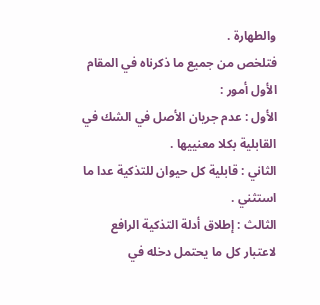والطهارة .
فتلخص من جميع ما ذكرناه في المقام الأول أمور :
الأول : عدم جريان الأصل في الشك في القابلية بكلا معنييها .
الثاني : قابلية كل حيوان للتذكية عدا ما استثني .
الثالث : إطلاق أدلة التذكية الرافع لاعتبار كل ما يحتمل دخله في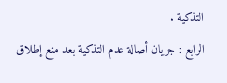التذكية .
الرابع : جريان أصالة عدم التذكية بعد منع إطلاق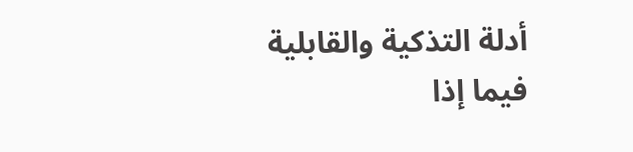أدلة التذكية والقابلية
فيما إذا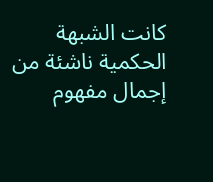كانت الشبهة الحكمية ناشئة من إجمال مفهوم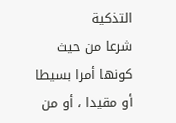التذكية
شرعا من حيث كونها أمرا بسيطا أو مقيدا ، أو من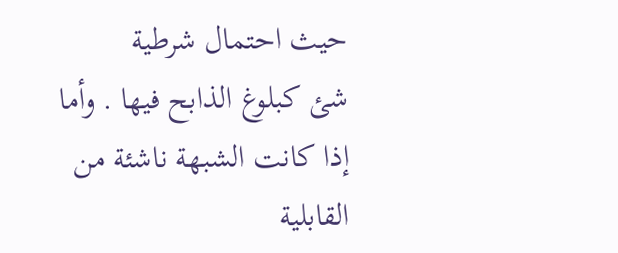حيث احتمال شرطية
شئ كبلوغ الذابح فيها . وأما إذا كانت الشبهة ناشئة من القابلية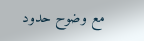مع وضوح حدود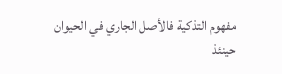مفهوم التذكية فالأصل الجاري في الحيوان حينئذ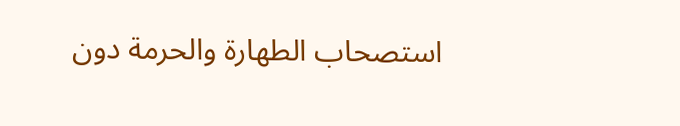استصحاب الطهارة والحرمة دون